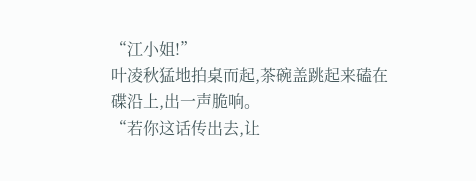“江小姐!”
叶凌秋猛地拍桌而起,茶碗盖跳起来磕在碟沿上,出一声脆响。
“若你这话传出去,让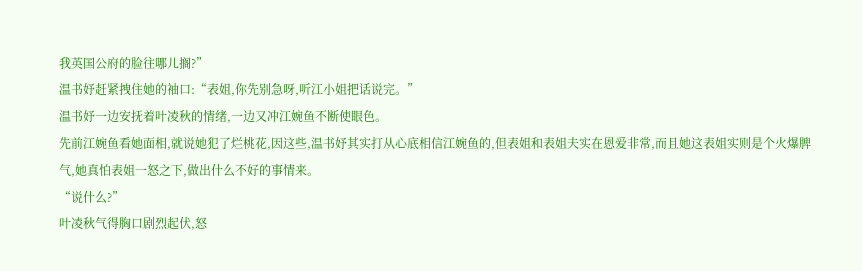我英国公府的脸往哪儿搁?”
温书妤赶紧拽住她的袖口:“表姐,你先别急呀,听江小姐把话说完。”
温书妤一边安抚着叶凌秋的情绪,一边又冲江婉鱼不断使眼色。
先前江婉鱼看她面相,就说她犯了烂桃花,因这些,温书妤其实打从心底相信江婉鱼的,但表姐和表姐夫实在恩爱非常,而且她这表姐实则是个火爆脾气,她真怕表姐一怒之下,做出什么不好的事情来。
“说什么?”
叶凌秋气得胸口剧烈起伏,怒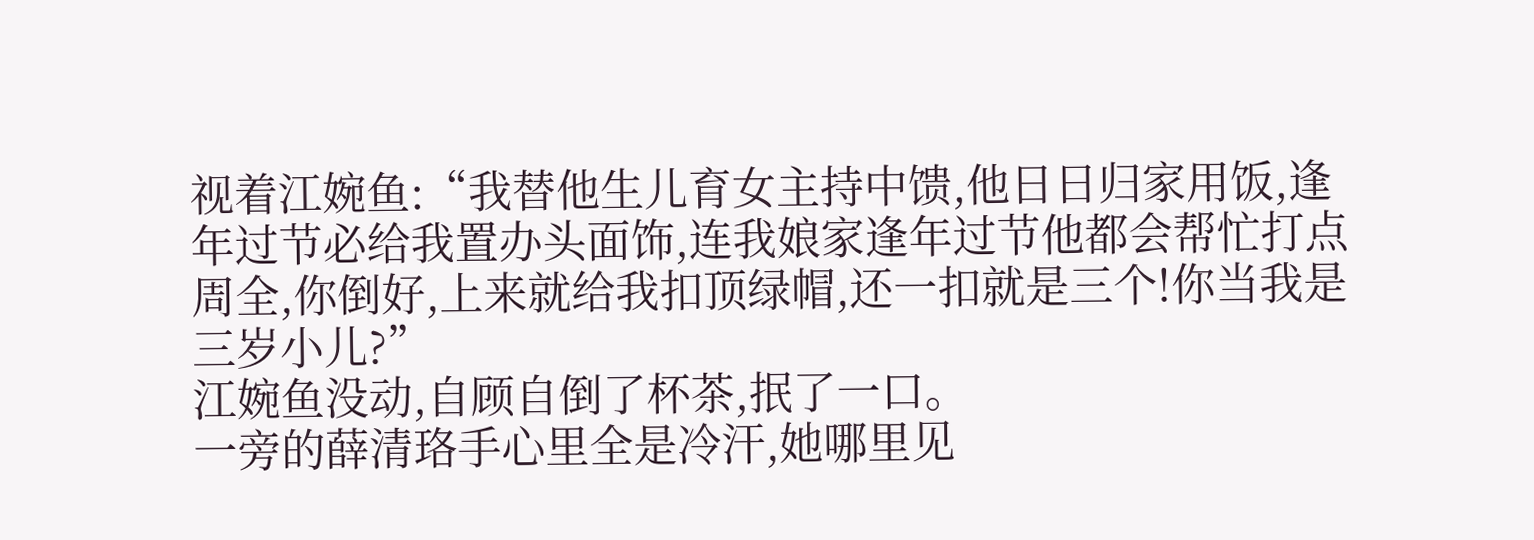视着江婉鱼:“我替他生儿育女主持中馈,他日日归家用饭,逢年过节必给我置办头面饰,连我娘家逢年过节他都会帮忙打点周全,你倒好,上来就给我扣顶绿帽,还一扣就是三个!你当我是三岁小儿?”
江婉鱼没动,自顾自倒了杯茶,抿了一口。
一旁的薛清珞手心里全是冷汗,她哪里见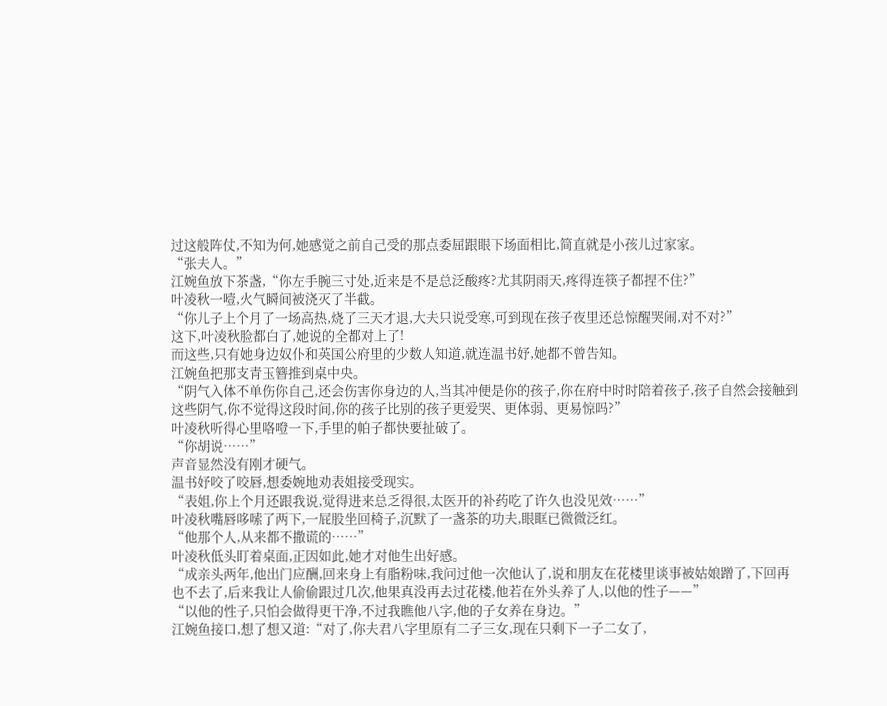过这般阵仗,不知为何,她感觉之前自己受的那点委屈跟眼下场面相比,简直就是小孩儿过家家。
“张夫人。”
江婉鱼放下茶盏,“你左手腕三寸处,近来是不是总泛酸疼?尤其阴雨天,疼得连筷子都捏不住?”
叶凌秋一噎,火气瞬间被浇灭了半截。
“你儿子上个月了一场高热,烧了三天才退,大夫只说受寒,可到现在孩子夜里还总惊醒哭闹,对不对?”
这下,叶凌秋脸都白了,她说的全都对上了!
而这些,只有她身边奴仆和英国公府里的少数人知道,就连温书妤,她都不曾告知。
江婉鱼把那支青玉簪推到桌中央。
“阴气入体不单伤你自己,还会伤害你身边的人,当其冲便是你的孩子,你在府中时时陪着孩子,孩子自然会接触到这些阴气,你不觉得这段时间,你的孩子比别的孩子更爱哭、更体弱、更易惊吗?”
叶凌秋听得心里咯噔一下,手里的帕子都快要扯破了。
“你胡说……”
声音显然没有刚才硬气。
温书妤咬了咬唇,想委婉地劝表姐接受现实。
“表姐,你上个月还跟我说,觉得进来总乏得很,太医开的补药吃了许久也没见效……”
叶凌秋嘴唇哆嗦了两下,一屁股坐回椅子,沉默了一盏茶的功夫,眼眶已微微泛红。
“他那个人,从来都不撒谎的……”
叶凌秋低头盯着桌面,正因如此,她才对他生出好感。
“成亲头两年,他出门应酬,回来身上有脂粉味,我问过他一次他认了,说和朋友在花楼里谈事被姑娘蹭了,下回再也不去了,后来我让人偷偷跟过几次,他果真没再去过花楼,他若在外头养了人,以他的性子——”
“以他的性子,只怕会做得更干净,不过我瞧他八字,他的子女养在身边。”
江婉鱼接口,想了想又道:“对了,你夫君八字里原有二子三女,现在只剩下一子二女了,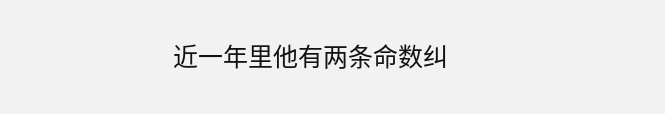近一年里他有两条命数纠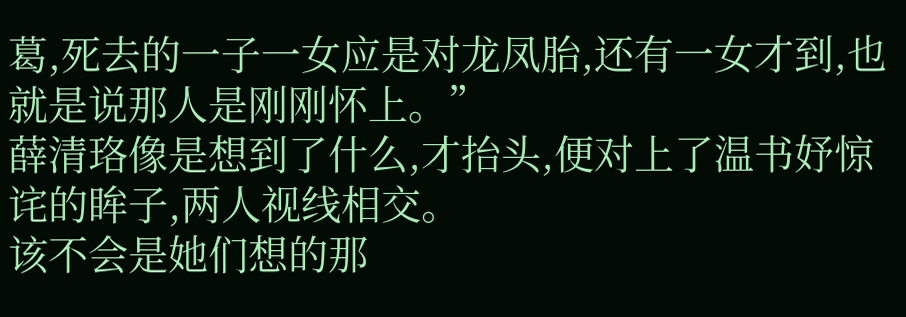葛,死去的一子一女应是对龙凤胎,还有一女才到,也就是说那人是刚刚怀上。”
薛清珞像是想到了什么,才抬头,便对上了温书妤惊诧的眸子,两人视线相交。
该不会是她们想的那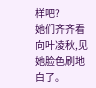样吧?
她们齐齐看向叶凌秋,见她脸色刷地白了。